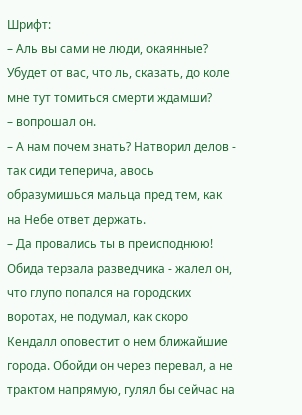Шрифт:
– Аль вы сами не люди, окаянные? Убудет от вас, что ль, сказать, до коле мне тут томиться смерти ждамши?
– вопрошал он.
– А нам почем знать? Натворил делов - так сиди теперича, авось образумишься мальца пред тем, как на Небе ответ держать.
– Да провались ты в преисподнюю!
Обида терзала разведчика - жалел он, что глупо попался на городских воротах, не подумал, как скоро Кендалл оповестит о нем ближайшие города. Обойди он через перевал, а не трактом напрямую, гулял бы сейчас на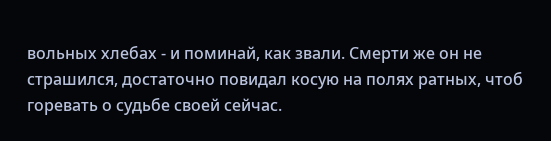вольных хлебах - и поминай, как звали. Смерти же он не страшился, достаточно повидал косую на полях ратных, чтоб горевать о судьбе своей сейчас.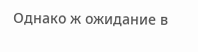Однако ж ожидание в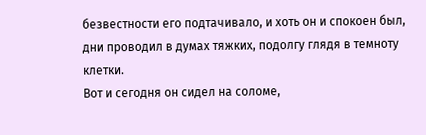безвестности его подтачивало, и хоть он и спокоен был, дни проводил в думах тяжких, подолгу глядя в темноту клетки.
Вот и сегодня он сидел на соломе,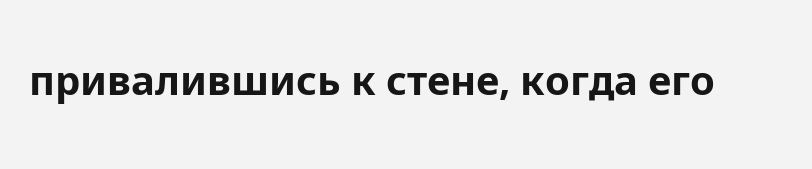привалившись к стене, когда его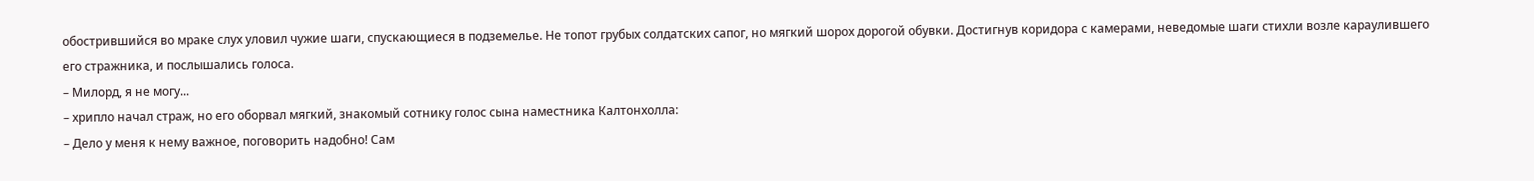обострившийся во мраке слух уловил чужие шаги, спускающиеся в подземелье. Не топот грубых солдатских сапог, но мягкий шорох дорогой обувки. Достигнув коридора с камерами, неведомые шаги стихли возле караулившего его стражника, и послышались голоса.
– Милорд, я не могу...
– хрипло начал страж, но его оборвал мягкий, знакомый сотнику голос сына наместника Калтонхолла:
– Дело у меня к нему важное, поговорить надобно! Сам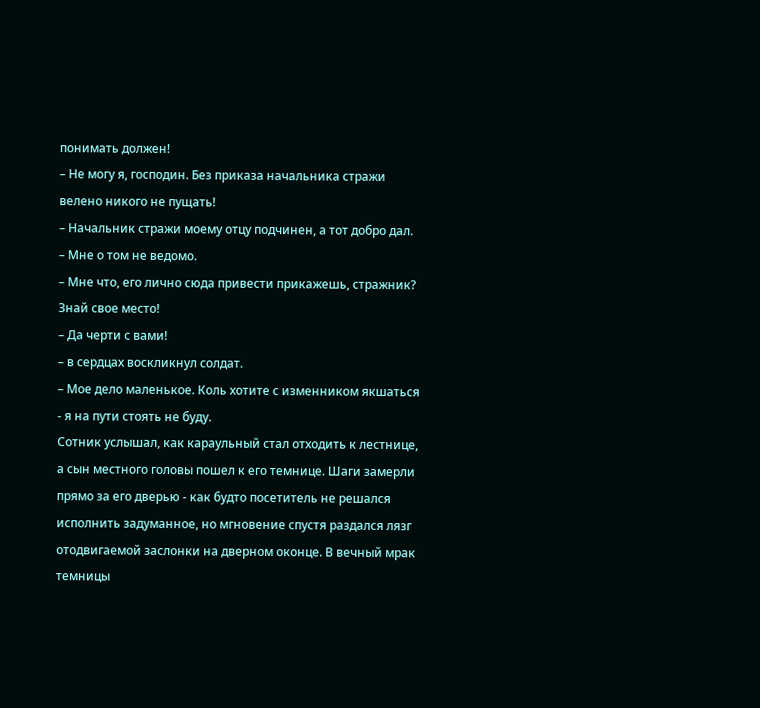понимать должен!
– Не могу я, господин. Без приказа начальника стражи велено никого не пущать!
– Начальник стражи моему отцу подчинен, а тот добро дал.
– Мне о том не ведомо.
– Мне что, его лично сюда привести прикажешь, стражник? Знай свое место!
– Да черти с вами!
– в сердцах воскликнул солдат.
– Мое дело маленькое. Коль хотите с изменником якшаться - я на пути стоять не буду.
Сотник услышал, как караульный стал отходить к лестнице, а сын местного головы пошел к его темнице. Шаги замерли прямо за его дверью - как будто посетитель не решался исполнить задуманное, но мгновение спустя раздался лязг отодвигаемой заслонки на дверном оконце. В вечный мрак темницы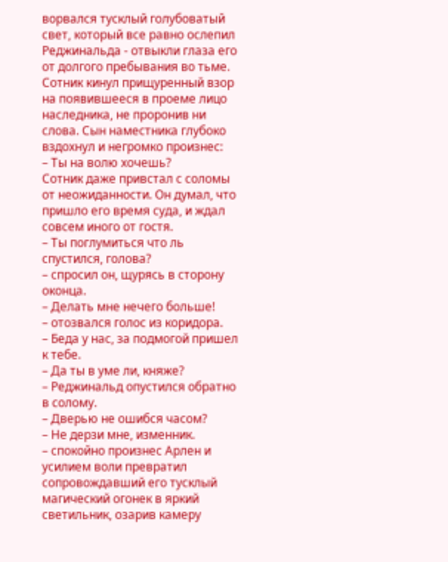ворвался тусклый голубоватый свет, который все равно ослепил Реджинальда - отвыкли глаза его от долгого пребывания во тьме. Сотник кинул прищуренный взор на появившееся в проеме лицо наследника, не проронив ни слова. Сын наместника глубоко вздохнул и негромко произнес:
– Ты на волю хочешь?
Сотник даже привстал с соломы от неожиданности. Он думал, что пришло его время суда, и ждал совсем иного от гостя.
– Ты поглумиться что ль спустился, голова?
– спросил он, щурясь в сторону оконца.
– Делать мне нечего больше!
– отозвался голос из коридора.
– Беда у нас, за подмогой пришел к тебе.
– Да ты в уме ли, княже?
– Реджинальд опустился обратно в солому.
– Дверью не ошибся часом?
– Не дерзи мне, изменник.
– спокойно произнес Арлен и усилием воли превратил сопровождавший его тусклый магический огонек в яркий светильник, озарив камеру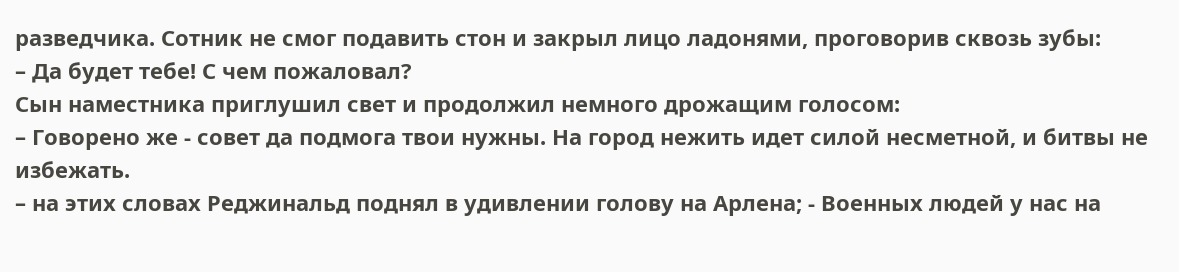разведчика. Сотник не смог подавить стон и закрыл лицо ладонями, проговорив сквозь зубы:
– Да будет тебе! С чем пожаловал?
Сын наместника приглушил свет и продолжил немного дрожащим голосом:
– Говорено же - совет да подмога твои нужны. На город нежить идет силой несметной, и битвы не избежать.
– на этих словах Реджинальд поднял в удивлении голову на Арлена; - Военных людей у нас на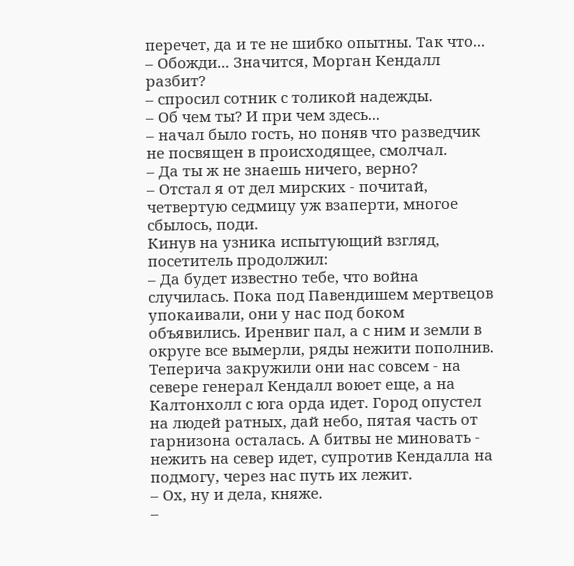перечет, да и те не шибко опытны. Так что...
– Обожди... Значится, Морган Кендалл разбит?
– спросил сотник с толикой надежды.
– Об чем ты? И при чем здесь...
– начал было гость, но поняв что разведчик не посвящен в происходящее, смолчал.
– Да ты ж не знаешь ничего, верно?
– Отстал я от дел мирских - почитай, четвертую седмицу уж взаперти, многое сбылось, поди.
Кинув на узника испытующий взгляд, посетитель продолжил:
– Да будет известно тебе, что война случилась. Пока под Павендишем мертвецов упокаивали, они у нас под боком объявились. Иренвиг пал, а с ним и земли в округе все вымерли, ряды нежити пополнив. Теперича закружили они нас совсем - на севере генерал Кендалл воюет еще, а на Калтонхолл с юга орда идет. Город опустел на людей ратных, дай небо, пятая часть от гарнизона осталась. А битвы не миновать - нежить на север идет, супротив Кендалла на подмогу, через нас путь их лежит.
– Ох, ну и дела, княже.
–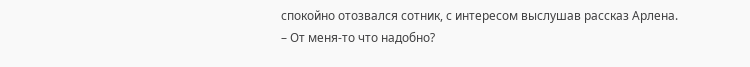спокойно отозвался сотник, с интересом выслушав рассказ Арлена.
– От меня-то что надобно?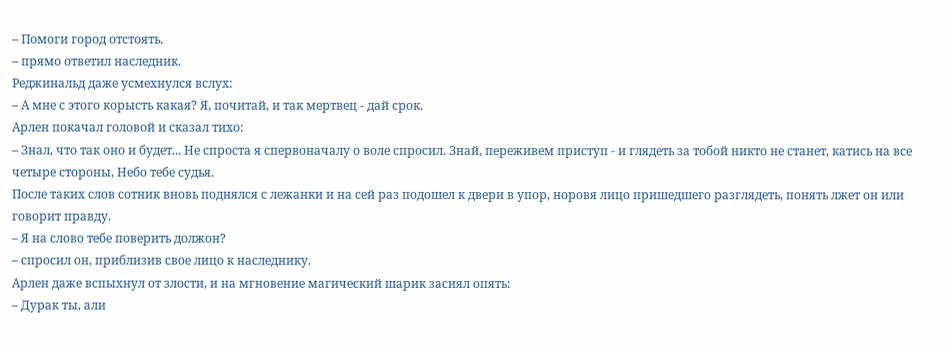– Помоги город отстоять.
– прямо ответил наследник.
Реджинальд даже усмехнулся вслух:
– А мне с этого корысть какая? Я, почитай, и так мертвец - дай срок.
Арлен покачал головой и сказал тихо:
– Знал, что так оно и будет... Не спроста я спервоначалу о воле спросил. Знай, переживем приступ - и глядеть за тобой никто не станет, катись на все четыре стороны, Небо тебе судья.
После таких слов сотник вновь поднялся с лежанки и на сей раз подошел к двери в упор, норовя лицо пришедшего разглядеть, понять лжет он или говорит правду.
– Я на слово тебе поверить должон?
– спросил он, приблизив свое лицо к наследнику.
Арлен даже вспыхнул от злости, и на мгновение магический шарик засиял опять:
– Дурак ты, али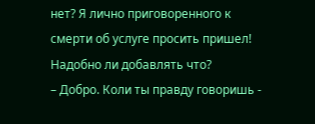нет? Я лично приговоренного к смерти об услуге просить пришел! Надобно ли добавлять что?
– Добро. Коли ты правду говоришь -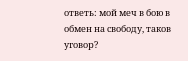ответь: мой меч в бою в обмен на свободу, таков уговор?